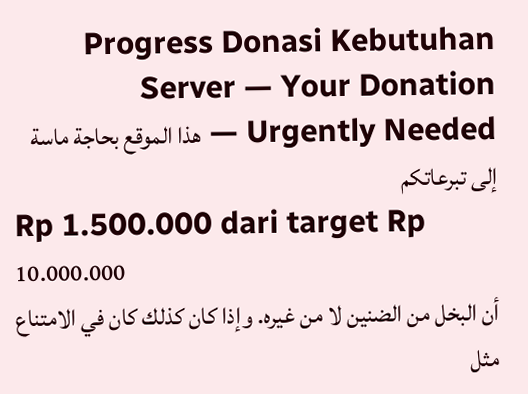Progress Donasi Kebutuhan Server — Your Donation Urgently Needed — هذا الموقع بحاجة ماسة إلى تبرعاتكم
Rp 1.500.000 dari target Rp 10.000.000
أن البخل من الضنين لا من غيره. وإذا كان كذلك كان في الامتناع مثل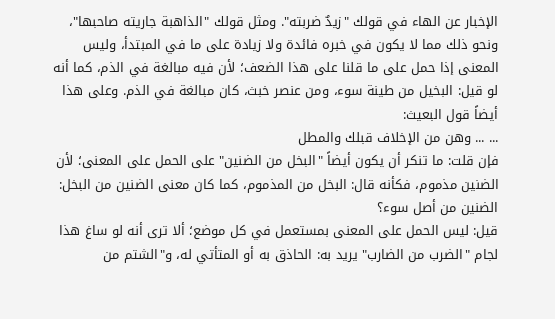الإخبار عن الهاء في قولك "زيدٌ ضربته". ومثل قولك "الذاهبة جاريته صاحبها"، ونحو ذلك مما لا يكون في خبره فائدة ولا زيادة على ما في المبتدأ، وليس المعنى إذا حمل على ما قلنا على هذا الضعف؛ لأن فيه مبالغة في الذم، كما أنه لو قيل: البخيل من طينة سوء، ومن عنصر خبث، كان مبالغة في الذم. وعلى هذا أيضاً قول البعيث:
... ... وهن من الإخلاف قبلك والمطل
فإن قلت: ما تنكر أن يكون أيضاً "البخل من الضنين" على الحمل على المعنى؛ لأن الضنين مذموم، فكأنه قال: البخل من المذموم، كما كان معنى الضنين من البخل: الضنين من أصل سوء؟
قيل: ليس الحمل على المعنى بمستعمل في كل موضع؛ ألا ترى أنه لو ساغ هذا لجام "الضرب من الضارب" يريد به: الحاذق به أو المتأتي له، و"الشتم من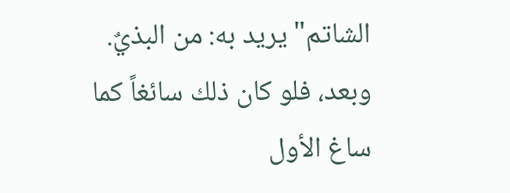الشاتم" يريد به: من البذيٌ. وبعد، فلو كان ذلك سائغاً كما ساغ الأول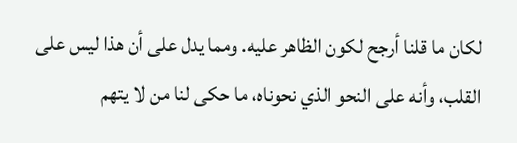لكان ما قلنا أرجح لكون الظاهر عليه. ومما يدل على أن هذا ليس على القلب، وأنه على النحو الذي نحوناه، ما حكى لنا من لا يتهم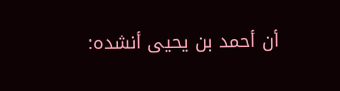أن أحمد بن يحيى أنشده: